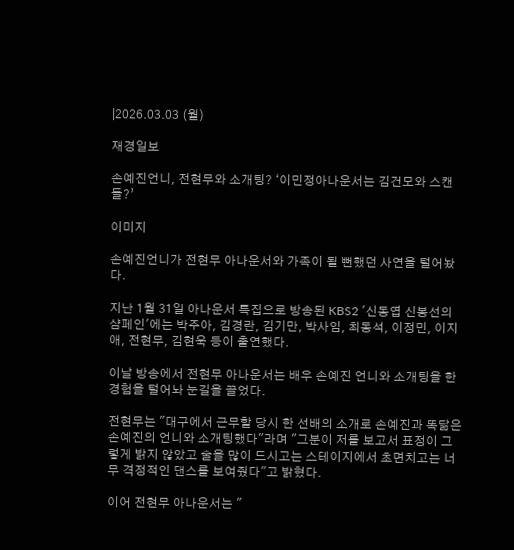|2026.03.03 (월)

재경일보

손예진언니, 전현무와 소개팅? ‘이민정아나운서는 김건모와 스캔들?’

이미지

손예진언니가 전현무 아나운서와 가족이 될 뻔했던 사연을 털어놨다.

지난 1월 31일 아나운서 특집으로 방송된 KBS2 '신동엽 신봉선의 샴페인'에는 박주아, 김경란, 김기만, 박사임, 최동석, 이정민, 이지애, 전현무, 김현욱 등이 출연했다.

이날 방송에서 전현무 아나운서는 배우 손예진 언니와 소개팅을 한 경험을 털어놔 눈길을 끌었다.

전현무는 "대구에서 근무할 당시 한 선배의 소개로 손예진과 똑닮은 손예진의 언니와 소개팅했다"라며 "그분이 저를 보고서 표정이 그렇게 밝지 않았고 술을 많이 드시고는 스테이지에서 초면치고는 너무 격정적인 댄스를 보여줬다"고 밝혔다.

이어 전현무 아나운서는 "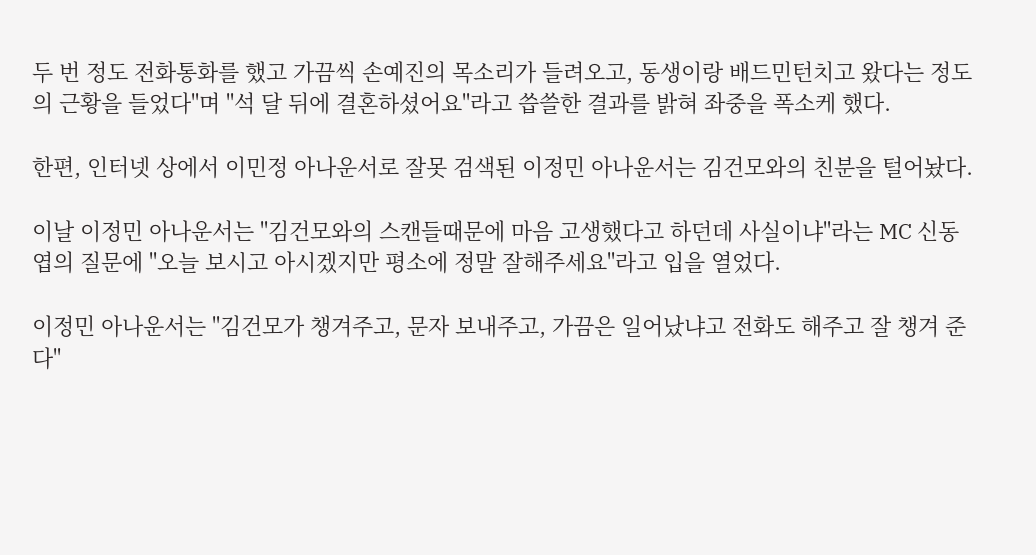두 번 정도 전화통화를 했고 가끔씩 손예진의 목소리가 들려오고, 동생이랑 배드민턴치고 왔다는 정도의 근황을 들었다"며 "석 달 뒤에 결혼하셨어요"라고 씁쓸한 결과를 밝혀 좌중을 폭소케 했다.

한편, 인터넷 상에서 이민정 아나운서로 잘못 검색된 이정민 아나운서는 김건모와의 친분을 털어놨다.

이날 이정민 아나운서는 "김건모와의 스캔들때문에 마음 고생했다고 하던데 사실이냐"라는 MC 신동엽의 질문에 "오늘 보시고 아시겠지만 평소에 정말 잘해주세요"라고 입을 열었다.

이정민 아나운서는 "김건모가 챙겨주고, 문자 보내주고, 가끔은 일어났냐고 전화도 해주고 잘 챙겨 준다"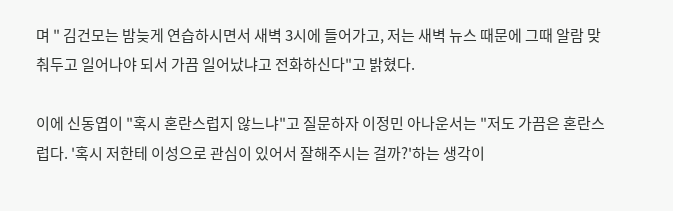며 " 김건모는 밤늦게 연습하시면서 새벽 3시에 들어가고, 저는 새벽 뉴스 때문에 그때 알람 맞춰두고 일어나야 되서 가끔 일어났냐고 전화하신다"고 밝혔다.

이에 신동엽이 "혹시 혼란스럽지 않느냐"고 질문하자 이정민 아나운서는 "저도 가끔은 혼란스럽다. '혹시 저한테 이성으로 관심이 있어서 잘해주시는 걸까?'하는 생각이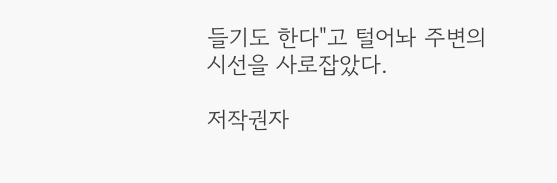들기도 한다"고 털어놔 주변의 시선을 사로잡았다.

저작권자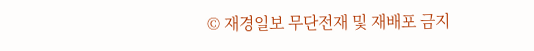© 재경일보 무단전재 및 재배포 금지